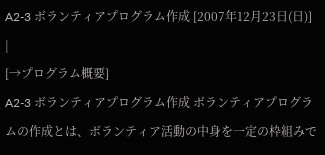A2-3 ボランティアプログラム作成 [2007年12月23日(日)]
|
[→プログラム概要]
A2-3 ボランティアプログラム作成 ボランティアプログラムの作成とは、ボランティア活動の中身を一定の枠組みで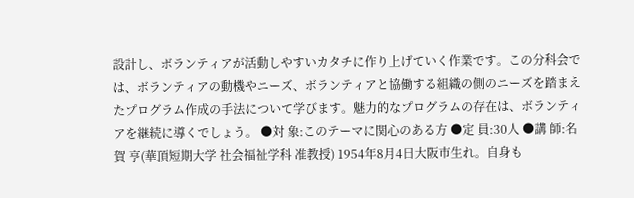設計し、ボランティアが活動しやすいカタチに作り上げていく作業です。この分科会では、ボランティアの動機やニーズ、ボランティアと協働する組織の側のニーズを踏まえたプログラム作成の手法について学びます。魅力的なプログラムの存在は、ボランティアを継続に導くでしょう。 ●対 象:このテーマに関心のある方 ●定 員:30人 ●講 師:名賀 亨(華頂短期大学 社会福祉学科 准教授) 1954年8月4日大阪市生れ。自身も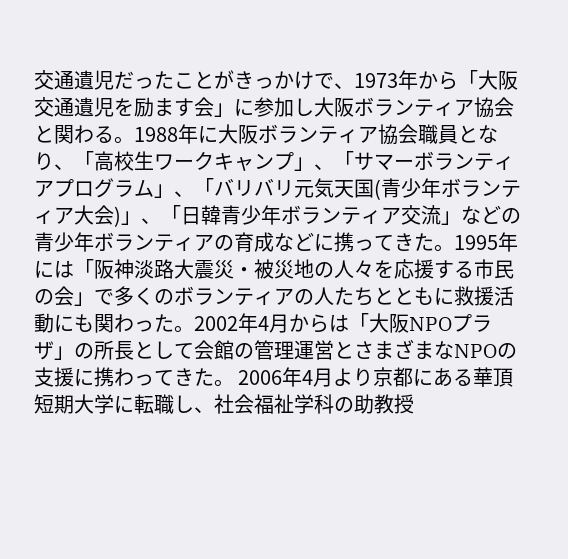交通遺児だったことがきっかけで、1973年から「大阪交通遺児を励ます会」に参加し大阪ボランティア協会と関わる。1988年に大阪ボランティア協会職員となり、「高校生ワークキャンプ」、「サマーボランティアプログラム」、「バリバリ元気天国(青少年ボランティア大会)」、「日韓青少年ボランティア交流」などの青少年ボランティアの育成などに携ってきた。1995年には「阪神淡路大震災・被災地の人々を応援する市民の会」で多くのボランティアの人たちとともに救援活動にも関わった。2002年4月からは「大阪NPOプラザ」の所長として会館の管理運営とさまざまなNPOの支援に携わってきた。 2006年4月より京都にある華頂短期大学に転職し、社会福祉学科の助教授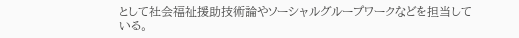として社会福祉援助技術論やソーシャルグループワークなどを担当している。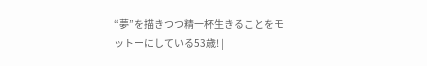“夢”を描きつつ精一杯生きることをモットーにしている53歳! |